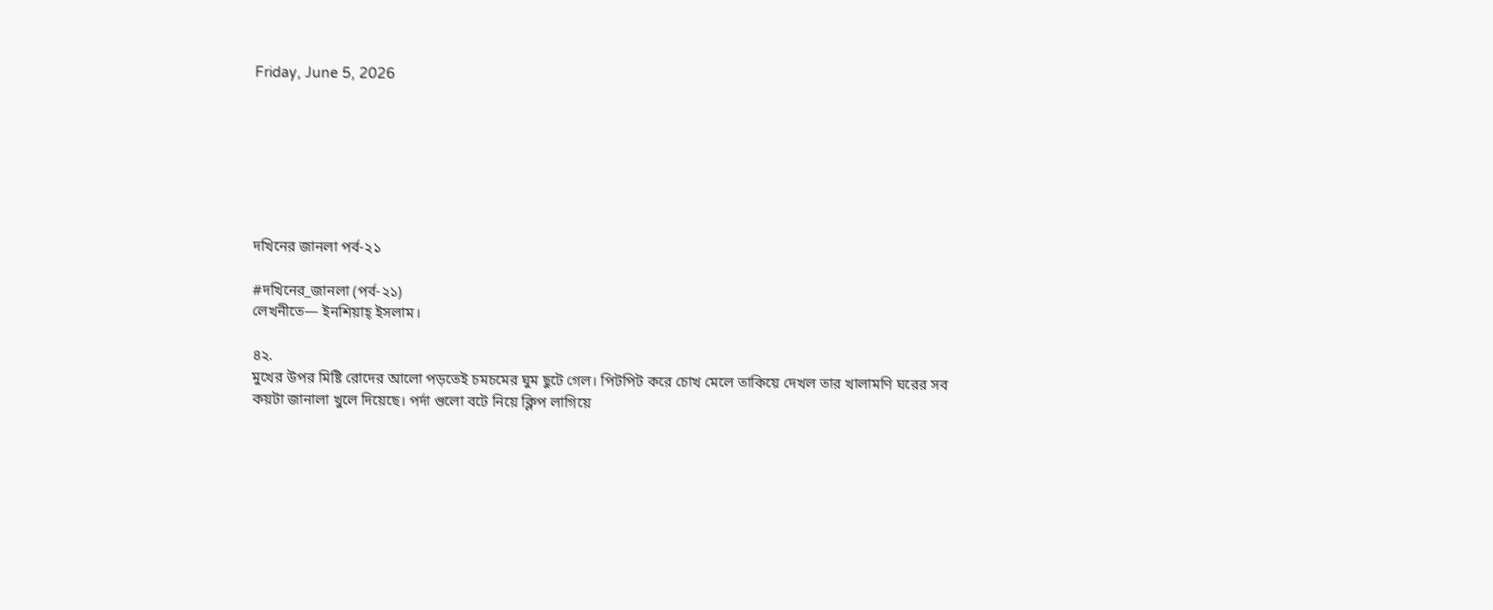Friday, June 5, 2026







দখিনের জানলা পর্ব-২১

#দখিনের_জানলা (পর্ব-২১)
লেখনীতে— ইনশিয়াহ্ ইসলাম।

৪২.
মুখের উপর মিষ্টি রোদের আলো পড়তেই চমচমের ঘুম ছুটে গেল। পিটপিট করে চোখ মেলে তাকিয়ে দেখল তার খালামণি ঘরের সব কয়টা জানালা খুলে দিয়েছে। পর্দা গুলো বটে নিয়ে ক্লিপ লাগিয়ে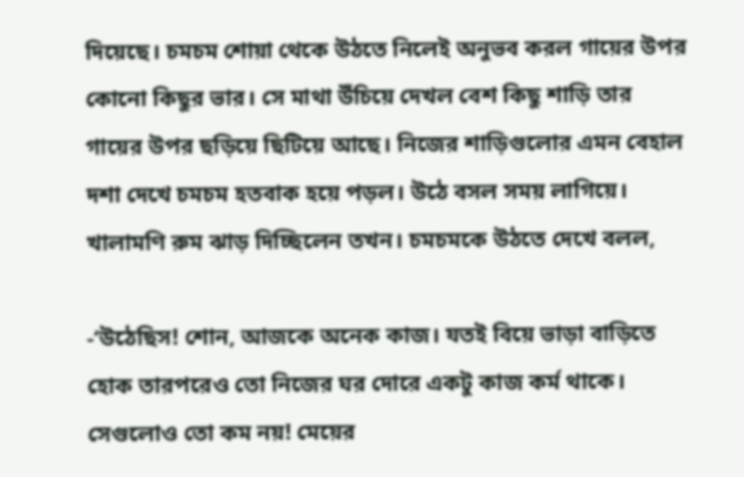দিয়েছে। চমচম শোয়া থেকে উঠতে নিলেই অনুভব করল গায়ের উপর কোনো কিছুর ভার। সে মাথা উঁচিয়ে দেখল বেশ কিছু শাড়ি তার গায়ের উপর ছড়িয়ে ছিটিয়ে আছে। নিজের শাড়িগুলোর এমন বেহাল দশা দেখে চমচম হতবাক হয়ে পড়ল। উঠে বসল সময় লাগিয়ে। খালামণি রুম ঝাড় দিচ্ছিলেন তখন। চমচমকে উঠতে দেখে বলল,

-‘উঠেছিস! শোন, আজকে অনেক কাজ। যতই বিয়ে ভাড়া বাড়িতে হোক তারপরেও তো নিজের ঘর দোরে একটু কাজ কর্ম থাকে। সেগুলোও তো কম নয়! মেয়ের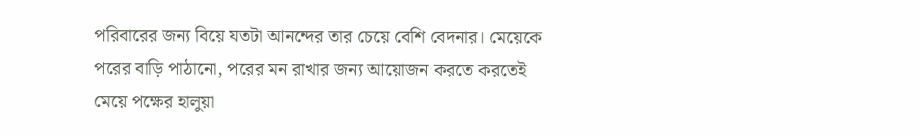পরিবারের জন্য বিয়ে যতটা আনন্দের তার চেয়ে বেশি বেদনার। মেয়েকে পরের বাড়ি পাঠানো, পরের মন রাখার জন্য আয়োজন করতে করতেই মেয়ে পক্ষের হালুয়া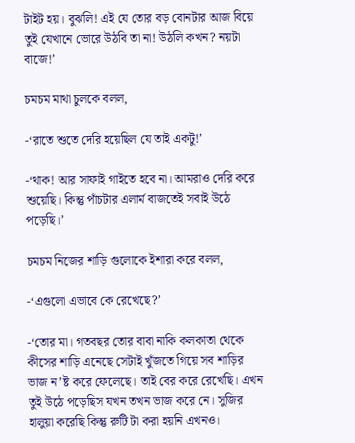টাইট হয়। বুঝলি! এই যে তোর বড় বোনটার আজ বিয়ে তুই যেখানে ভোরে উঠবি তা না! উঠলি কখন? নয়টা বাজে!’

চমচম মাথা চুলকে বলল,

-‘রাতে শুতে দেরি হয়েছিল যে তাই একটু!’

-‘থাক! আর সাফাই গাইতে হবে না। আমরাও দেরি করে শুয়েছি। কিন্তু পাঁচটার এলার্ম বাজতেই সবাই উঠে পড়েছি।’

চমচম নিজের শাড়ি গুলোকে ইশারা করে বলল,

-‘এগুলো এভাবে কে রেখেছে?’

-‘তোর মা। গতবছর তোর বাবা নাকি কলকাতা থেকে কীসের শাড়ি এনেছে সেটাই খুঁজতে গিয়ে সব শাড়ির ভাজ ন’ষ্ট করে ফেলেছে। তাই বের করে রেখেছি। এখন তুই উঠে পড়েছিস যখন তখন ভাজ করে নে। সুজির হালুয়া করেছি কিন্তু রুটি টা করা হয়নি এখনও।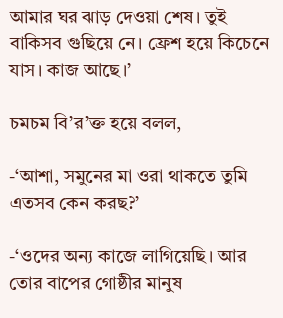আমার ঘর ঝাড় দেওয়া শেষ। তুই বাকিসব গুছিয়ে নে। ফ্রেশ হয়ে কিচেনে যাস। কাজ আছে।’

চমচম বি’র’ক্ত হয়ে বলল,

-‘আশা, সমুনের মা ওরা থাকতে তুমি এতসব কেন করছ?’

-‘ওদের অন্য কাজে লাগিয়েছি। আর তোর বাপের গোষ্ঠীর মানুষ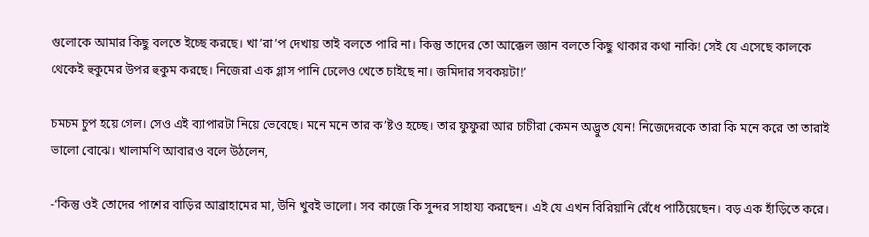গুলোকে আমার কিছু বলতে ইচ্ছে করছে। খা’রা’প দেখায় তাই বলতে পারি না। কিন্তু তাদের তো আক্কেল জ্ঞান বলতে কিছু থাকার কথা নাকি! সেই যে এসেছে কালকে থেকেই হুকুমের উপর হুকুম করছে। নিজেরা এক গ্লাস পানি ঢেলেও খেতে চাইছে না। জমিদার সবকয়টা!’

চমচম চুপ হয়ে গেল। সেও এই ব্যাপারটা নিয়ে ভেবেছে। মনে মনে তার ক’ষ্টও হচ্ছে। তার ফুফুরা আর চাচীরা কেমন অদ্ভুত যেন! নিজেদেরকে তারা কি মনে করে তা তারাই ভালো বোঝে। খালামণি আবারও বলে উঠলেন,

-‘কিন্তু ওই তোদের পাশের বাড়ির আব্রাহামের মা, উনি খুবই ভালো। সব কাজে কি সুন্দর সাহায্য করছেন। এই যে এখন বিরিয়ানি রেঁধে পাঠিয়েছেন। বড় এক হাঁড়িতে করে।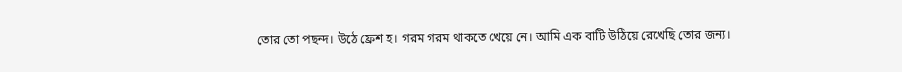তোর তো পছন্দ। উঠে ফ্রেশ হ। গরম গরম থাকতে খেয়ে নে। আমি এক বাটি উঠিয়ে রেখেছি তোর জন্য।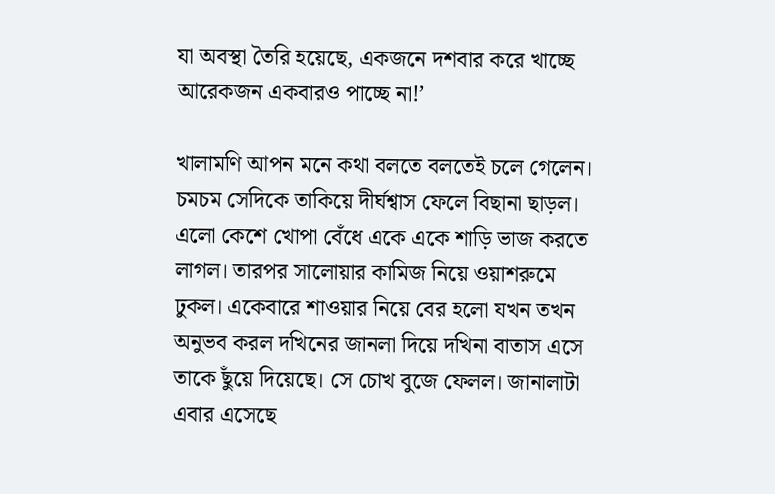যা অবস্থা তৈরি হয়েছে, একজনে দশবার করে খাচ্ছে আরেকজন একবারও পাচ্ছে না!’

খালামণি আপন মনে কথা বলতে বলতেই চলে গেলেন। চমচম সেদিকে তাকিয়ে দীর্ঘশ্বাস ফেলে বিছানা ছাড়ল। এলো কেশে খোপা বেঁধে একে একে শাড়ি ভাজ করতে লাগল। তারপর সালোয়ার কামিজ নিয়ে ওয়াশরুমে ঢুকল। একেবারে শাওয়ার নিয়ে বের হলো যখন তখন অনুভব করল দখিনের জানলা দিয়ে দখিনা বাতাস এসে তাকে ছুঁয়ে দিয়েছে। সে চোখ বুজে ফেলল। জানালাটা এবার এসেছে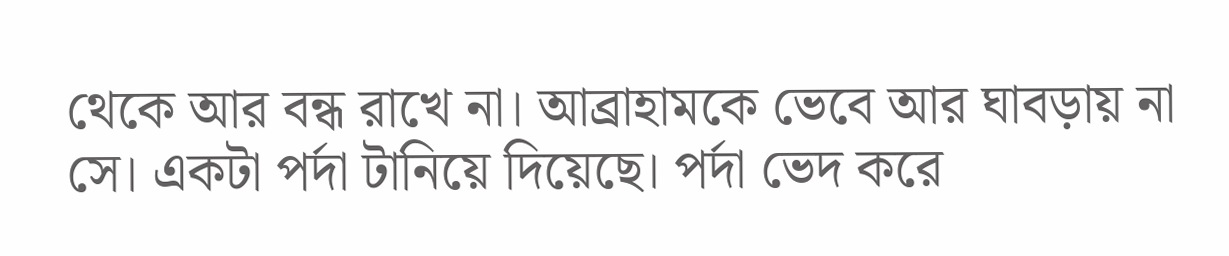থেকে আর বন্ধ রাখে না। আব্রাহামকে ভেবে আর ঘাবড়ায় না সে। একটা পর্দা টানিয়ে দিয়েছে। পর্দা ভেদ করে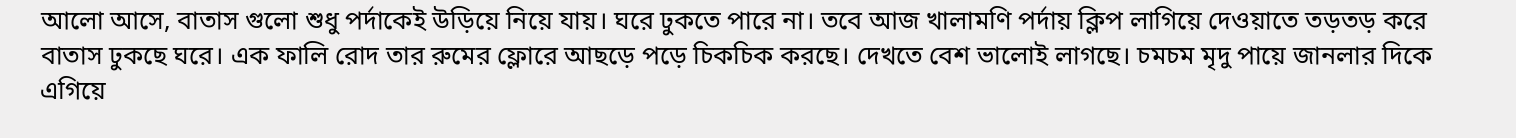আলো আসে, বাতাস গুলো শুধু পর্দাকেই উড়িয়ে নিয়ে যায়। ঘরে ঢুকতে পারে না। তবে আজ খালামণি পর্দায় ক্লিপ লাগিয়ে দেওয়াতে তড়তড় করে বাতাস ঢুকছে ঘরে। এক ফালি রোদ তার রুমের ফ্লোরে আছড়ে পড়ে চিকচিক করছে। দেখতে বেশ ভালোই লাগছে। চমচম মৃদু পায়ে জানলার দিকে এগিয়ে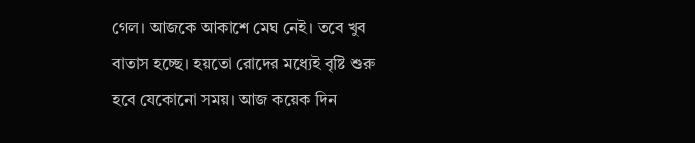গেল। আজকে আকাশে মেঘ নেই। তবে খুব বাতাস হচ্ছে। হয়তো রোদের মধ্যেই বৃষ্টি শুরু হবে যেকোনো সময়। আজ কয়েক দিন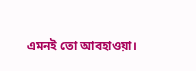এমনই তো আবহাওয়া।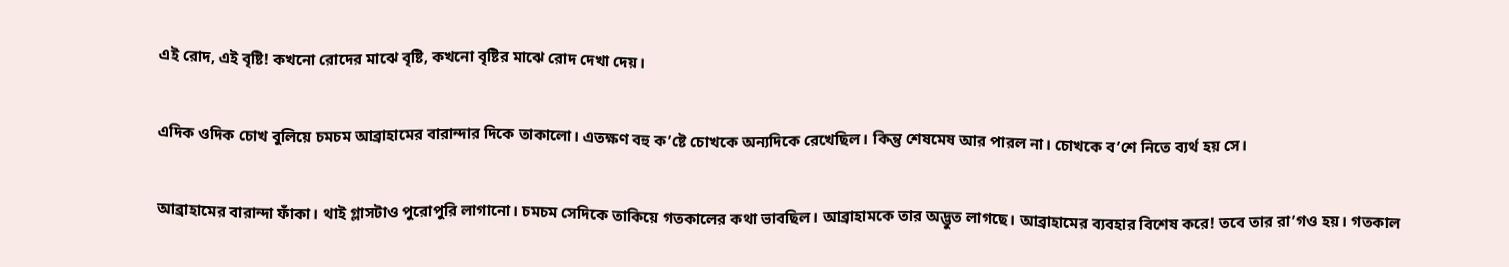এই রোদ, এই বৃষ্টি! কখনো রোদের মাঝে বৃষ্টি, কখনো বৃষ্টির মাঝে রোদ দেখা দেয়।

এদিক ওদিক চোখ বুলিয়ে চমচম আব্রাহামের বারান্দার দিকে তাকালো। এতক্ষণ বহু ক’ষ্টে চোখকে অন্যদিকে রেখেছিল। কিন্তু শেষমেষ আর পারল না। চোখকে ব’শে নিতে ব্যর্থ হয় সে।

আব্রাহামের বারান্দা ফাঁকা। থাই গ্লাসটাও পুরোপুরি লাগানো। চমচম সেদিকে তাকিয়ে গতকালের কথা ভাবছিল। আব্রাহামকে তার অদ্ভুত লাগছে। আব্রাহামের ব্যবহার বিশেষ করে! তবে তার রা’গও হয়। গতকাল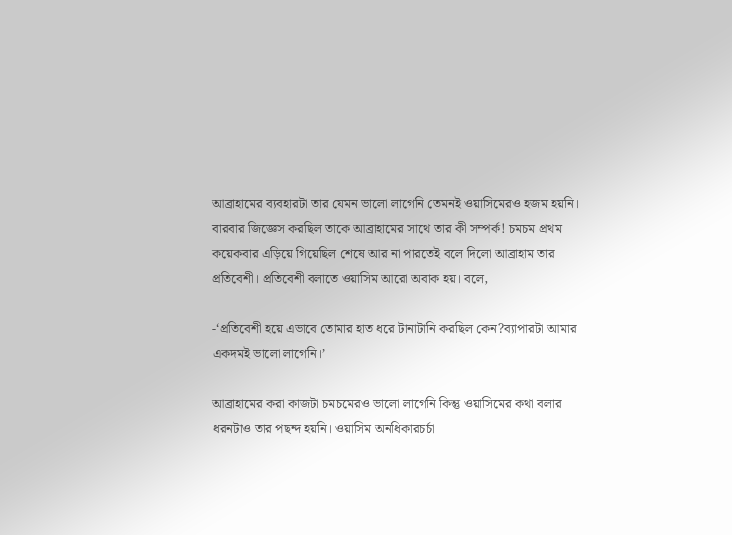আব্রাহামের ব্যবহারটা তার যেমন ভালো লাগেনি তেমনই ওয়াসিমেরও হজম হয়নি। বারবার জিজ্ঞেস করছিল তাকে আব্রাহামের সাথে তার কী সম্পর্ক! চমচম প্রথম কয়েকবার এড়িয়ে গিয়েছিল শেষে আর না পারতেই বলে দিলো আব্রাহাম তার প্রতিবেশী। প্রতিবেশী বলাতে ওয়াসিম আরো অবাক হয়। বলে,

-‘প্রতিবেশী হয়ে এভাবে তোমার হাত ধরে টানাটানি করছিল কেন?ব্যাপারটা আমার একদমই ভালো লাগেনি।’

আব্রাহামের করা কাজটা চমচমেরও ভালো লাগেনি কিন্তু ওয়াসিমের কথা বলার ধরনটাও তার পছন্দ হয়নি। ওয়াসিম অনধিকারচর্চা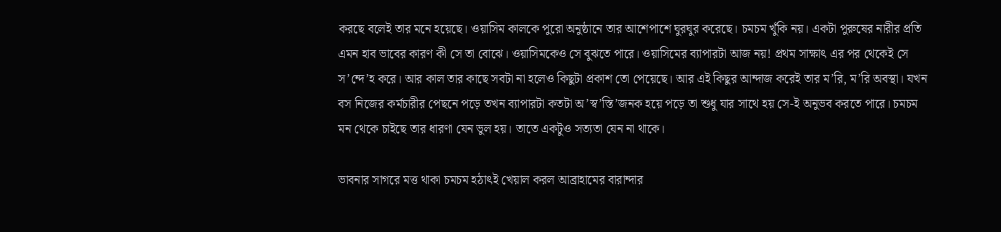করছে বলেই তার মনে হয়েছে। ওয়াসিম কালকে পুরো অনুষ্ঠানে তার আশেপাশে ঘুরঘুর করেছে। চমচম খুঁকি নয়। একটা পুরুষের নারীর প্রতি এমন হাব ভাবের কারণ কী সে তা বোঝে। ওয়াসিমকেও সে বুঝতে পারে। ওয়াসিমের ব্যাপারটা আজ নয়! প্রথম সাক্ষাৎ এর পর থেকেই সে স’ন্দে’হ করে। আর কাল তার কাছে সবটা না হলেও কিছুটা প্রকাশ তো পেয়েছে। আর এই কিছুর আন্দাজ করেই তার ম’রি, ম’রি অবস্থা। যখন বস নিজের কর্মচারীর পেছনে পড়ে তখন ব্যাপারটা কতটা অ’স্ব’স্তি’জনক হয়ে পড়ে তা শুধু যার সাথে হয় সে-ই অনুভব করতে পারে। চমচম মন থেকে চাইছে তার ধারণা যেন ভুল হয়। তাতে একটুও সত্যতা যেন না থাকে।

ভাবনার সাগরে মত্ত থাকা চমচম হঠাৎই খেয়াল করল আব্রাহামের বারান্দার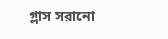গ্লাস সরানো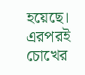হয়েছে। এরপরই চোখের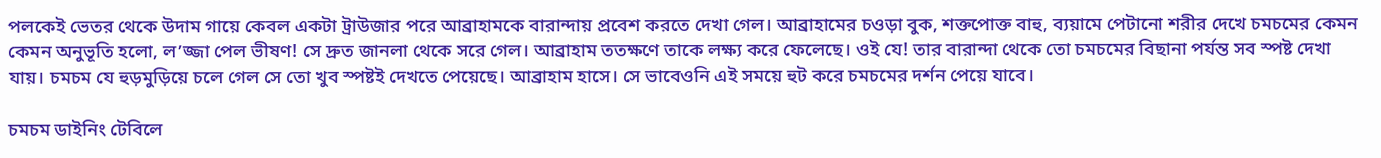পলকেই ভেতর থেকে উদাম গায়ে কেবল একটা ট্রাউজার পরে আব্রাহামকে বারান্দায় প্রবেশ করতে দেখা গেল। আব্রাহামের চওড়া বুক, শক্তপোক্ত বাহু, ব্যয়ামে পেটানো শরীর দেখে চমচমের কেমন কেমন অনুভূতি হলো, ল’জ্জা পেল ভীষণ! সে দ্রুত জানলা থেকে সরে গেল। আব্রাহাম ততক্ষণে তাকে লক্ষ্য করে ফেলেছে। ওই যে! তার বারান্দা থেকে তো চমচমের বিছানা পর্যন্ত সব স্পষ্ট দেখা যায়। চমচম যে হুড়মুড়িয়ে চলে গেল সে তো খুব স্পষ্টই দেখতে পেয়েছে। আব্রাহাম হাসে। সে ভাবেওনি এই সময়ে হুট করে চমচমের দর্শন পেয়ে যাবে।

চমচম ডাইনিং টেবিলে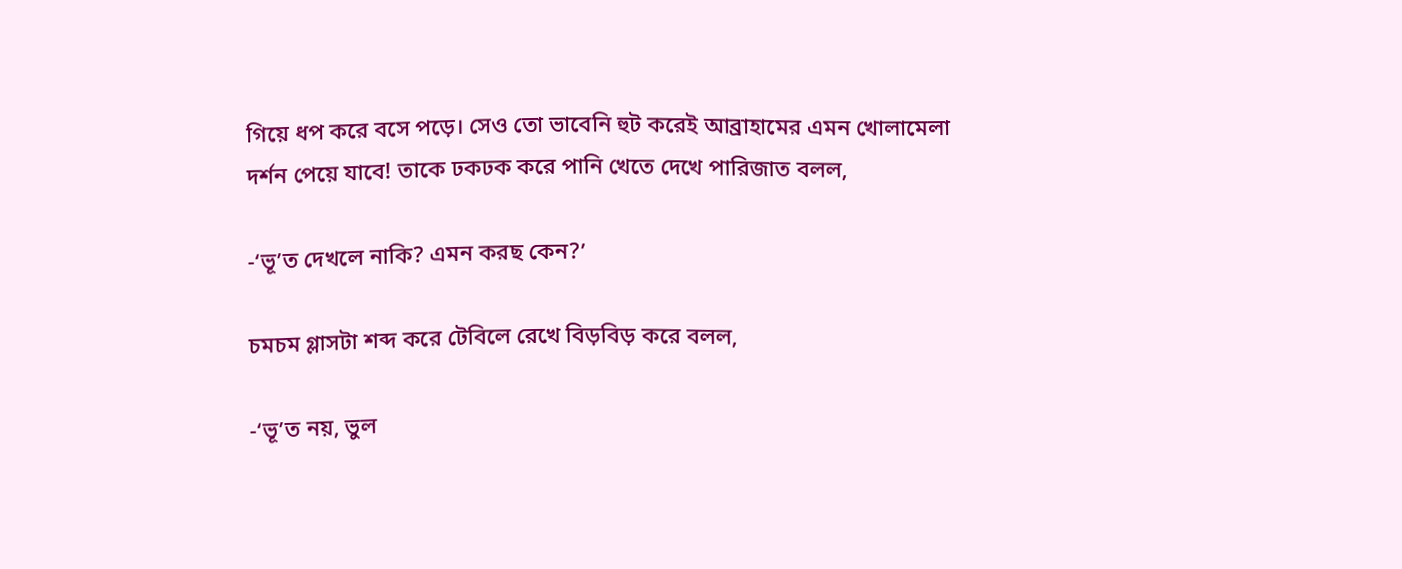গিয়ে ধপ করে বসে পড়ে। সেও তো ভাবেনি হুট করেই আব্রাহামের এমন খোলামেলা দর্শন পেয়ে যাবে! তাকে ঢকঢক করে পানি খেতে দেখে পারিজাত বলল,

-‘ভূ’ত দেখলে নাকি? এমন করছ কেন?’

চমচম গ্লাসটা শব্দ করে টেবিলে রেখে বিড়বিড় করে বলল,

-‘ভূ’ত নয়, ভুল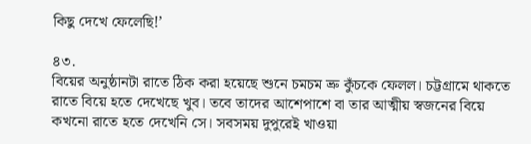কিছু দেখে ফেলেছি!’

৪৩.
বিয়ের অনুষ্ঠানটা রাতে ঠিক করা হয়েছে শুনে চমচম ভ্রু কুঁচকে ফেলল। চট্টগ্রামে থাকতে রাতে বিয়ে হতে দেখেছে খুব। তবে তাদের আশেপাশে বা তার আত্মীয় স্বজনের বিয়ে কখনো রাতে হতে দেখেনি সে। সবসময় দুপুরেই খাওয়া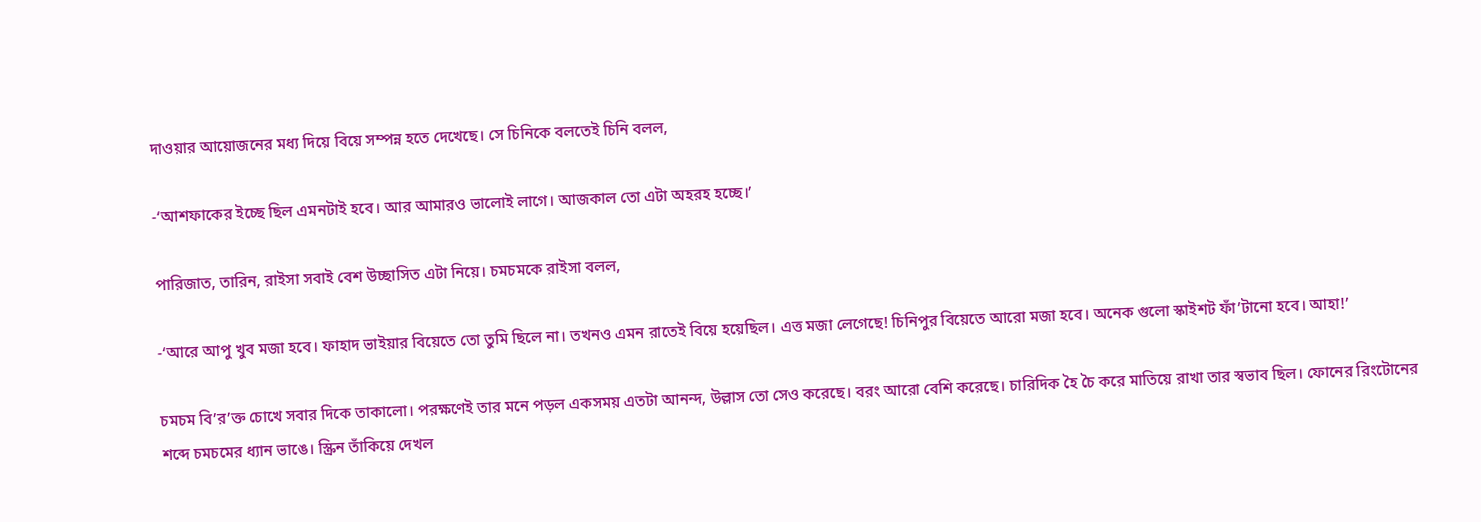দাওয়ার আয়োজনের মধ্য দিয়ে বিয়ে সম্পন্ন হতে দেখেছে। সে চিনিকে বলতেই চিনি বলল,

-‘আশফাকের ইচ্ছে ছিল এমনটাই হবে। আর আমারও ভালোই লাগে। আজকাল তো এটা অহরহ হচ্ছে।’

পারিজাত, তারিন, রাইসা সবাই বেশ উচ্ছাসিত এটা নিয়ে। চমচমকে রাইসা বলল,

-‘আরে আপু খুব মজা হবে। ফাহাদ ভাইয়ার বিয়েতে তো তুমি ছিলে না। তখনও এমন রাতেই বিয়ে হয়েছিল। এত্ত মজা লেগেছে! চিনিপুর বিয়েতে আরো মজা হবে। অনেক গুলো স্কাইশট ফাঁ’টানো হবে। আহা!’

চমচম বি’র’ক্ত চোখে সবার দিকে তাকালো। পরক্ষণেই তার মনে পড়ল একসময় এতটা আনন্দ, উল্লাস তো সেও করেছে। বরং আরো বেশি করেছে। চারিদিক হৈ চৈ করে মাতিয়ে রাখা তার স্বভাব ছিল। ফোনের রিংটোনের শব্দে চমচমের ধ্যান ভাঙে। স্ক্রিন তাঁকিয়ে দেখল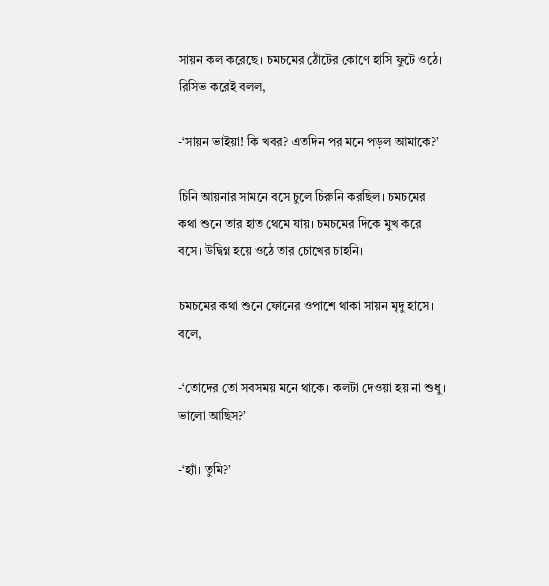সায়ন কল করেছে। চমচমের ঠোঁটের কোণে হাসি ফুটে ওঠে। রিসিভ করেই বলল,

-‘সায়ন ভাইয়া! কি খবর? এতদিন পর মনে পড়ল আমাকে?’

চিনি আয়নার সামনে বসে চুলে চিরুনি করছিল। চমচমের কথা শুনে তার হাত থেমে যায়। চমচমের দিকে মুখ করে বসে। উদ্বিগ্ন হয়ে ওঠে তার চোখের চাহনি।

চমচমের কথা শুনে ফোনের ওপাশে থাকা সায়ন মৃদু হাসে। বলে,

-‘তোদের তো সবসময় মনে থাকে। কলটা দেওয়া হয় না শুধু। ভালো আছিস?’

-‘হ্যাঁ। তুমি?’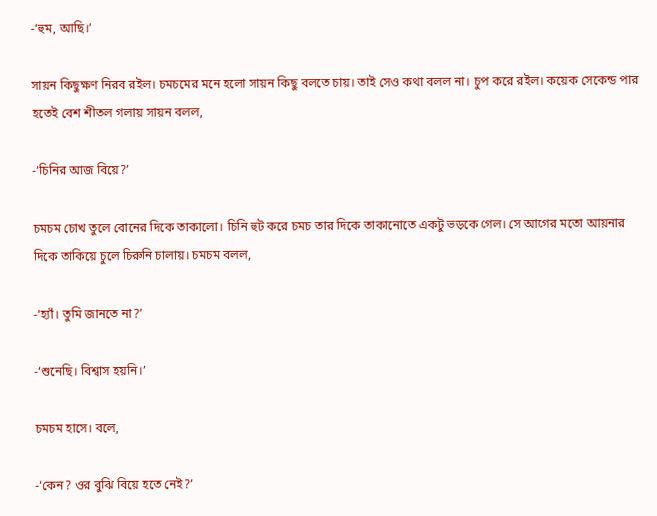-‘হুম, আছি।’

সায়ন কিছুক্ষণ নিরব রইল। চমচমের মনে হলো সায়ন কিছু বলতে চায়। তাই সেও কথা বলল না। চুপ করে রইল। কয়েক সেকেন্ড পার হতেই বেশ শীতল গলায় সায়ন বলল,

-‘চিনির আজ বিয়ে?’

চমচম চোখ তুলে বোনের দিকে তাকালো। চিনি হুট করে চমচ তার দিকে তাকানোতে একটু ভড়কে গেল। সে আগের মতো আয়নার দিকে তাকিয়ে চুলে চিরুনি চালায়। চমচম বলল,

-‘হ্যাঁ। তুমি জানতে না?’

-‘শুনেছি। বিশ্বাস হয়নি।’

চমচম হাসে। বলে,

-‘কেন? ওর বুঝি বিয়ে হতে নেই?’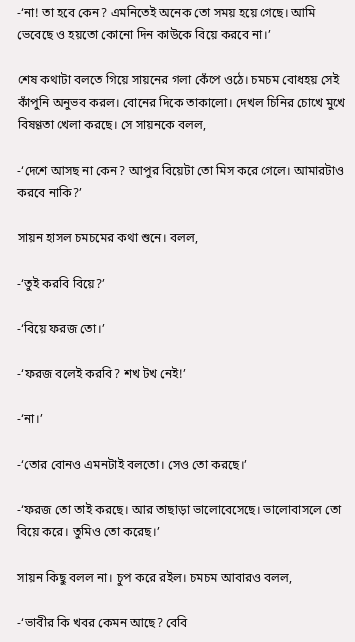-‘না! তা হবে কেন? এমনিতেই অনেক তো সময় হয়ে গেছে। আমি ভেবেছে ও হয়তো কোনো দিন কাউকে বিয়ে করবে না।’

শেষ কথাটা বলতে গিয়ে সায়নের গলা কেঁপে ওঠে। চমচম বোধহয় সেই কাঁপুনি অনুভব করল। বোনের দিকে তাকালো। দেখল চিনির চোখে মুখে বিষণ্ণতা খেলা করছে। সে সায়নকে বলল,

-‘দেশে আসছ না কেন? আপুর বিয়েটা তো মিস করে গেলে। আমারটাও করবে নাকি?’

সায়ন হাসল চমচমের কথা শুনে। বলল,

-‘তুই করবি বিয়ে?’

-‘বিয়ে ফরজ তো।’

-‘ফরজ বলেই করবি? শখ টখ নেই!’

-‘না।’

-‘তোর বোনও এমনটাই বলতো। সেও তো করছে।’

-‘ফরজ তো তাই করছে। আর তাছাড়া ভালোবেসেছে। ভালোবাসলে তো বিয়ে করে। তুমিও তো করেছ।’

সায়ন কিছু বলল না। চুপ করে রইল। চমচম আবারও বলল,

-‘ভাবীর কি খবর কেমন আছে? বেবি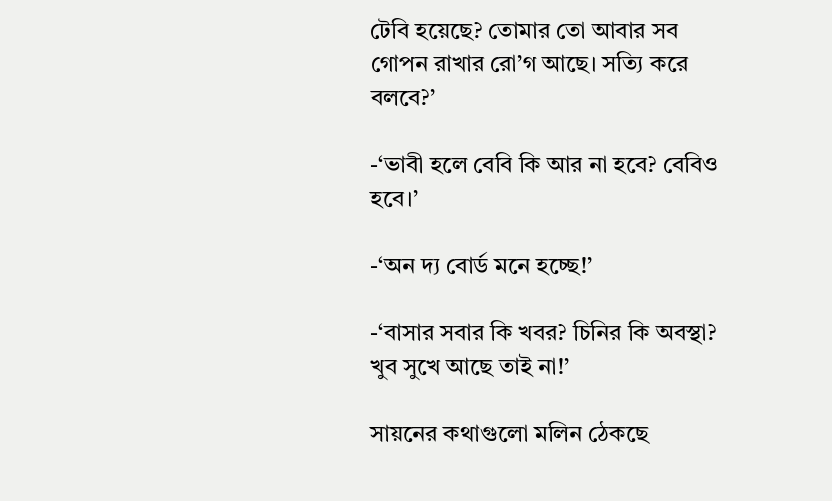টেবি হয়েছে? তোমার তো আবার সব গোপন রাখার রো’গ আছে। সত্যি করে বলবে?’

-‘ভাবী হলে বেবি কি আর না হবে? বেবিও হবে।’

-‘অন দ্য বোর্ড মনে হচ্ছে!’

-‘বাসার সবার কি খবর? চিনির কি অবস্থা? খুব সুখে আছে তাই না!’

সায়নের কথাগুলো মলিন ঠেকছে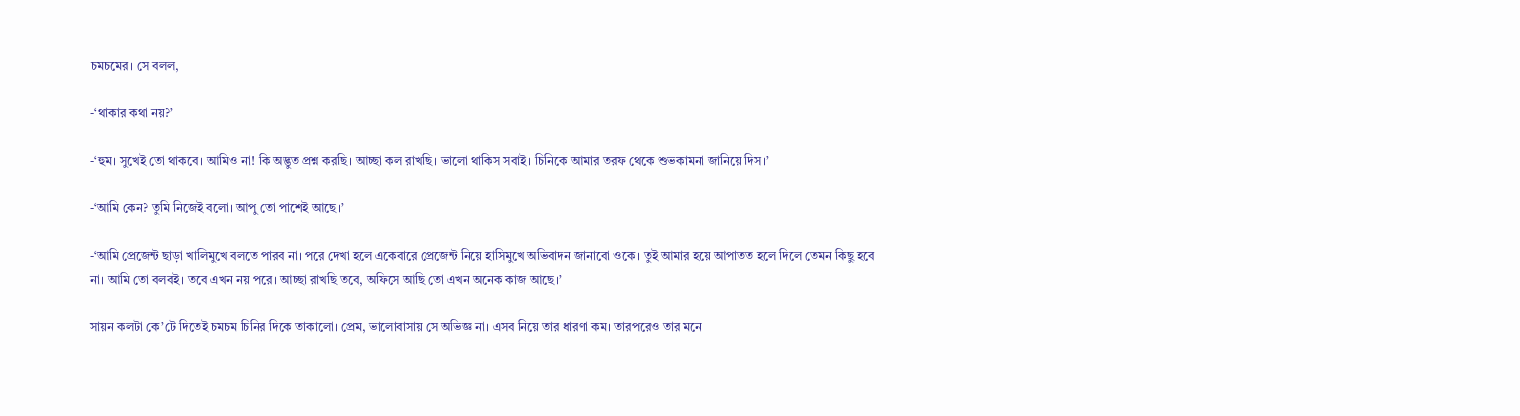চমচমের। সে বলল,

-‘থাকার কথা নয়?’

-‘হুম। সুখেই তো থাকবে। আমিও না! কি অদ্ভুত প্রশ্ন করছি। আচ্ছা কল রাখছি। ভালো থাকিস সবাই। চিনিকে আমার তরফ থেকে শুভকামনা জানিয়ে দিস।’

-‘আমি কেন? তুমি নিজেই বলো। আপু তো পাশেই আছে।’

-‘আমি প্রেজেন্ট ছাড়া খালিমুখে বলতে পারব না। পরে দেখা হলে একেবারে প্রেজেন্ট নিয়ে হাসিমুখে অভিবাদন জানাবো ওকে। তুই আমার হয়ে আপাতত হলে দিলে তেমন কিছু হবে না। আমি তো বলবই। তবে এখন নয় পরে। আচ্ছা রাখছি তবে, অফিসে আছি তো এখন অনেক কাজ আছে।’

সায়ন কলটা কে’টে দিতেই চমচম চিনির দিকে তাকালো। প্রেম, ভালোবাসায় সে অভিজ্ঞ না। এসব নিয়ে তার ধারণা কম। তারপরেও তার মনে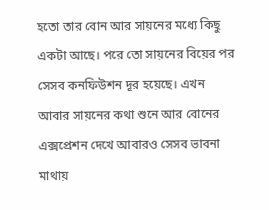হতো তার বোন আর সায়নের মধ্যে কিছু একটা আছে। পরে তো সায়নের বিয়ের পর সেসব কনফিউশন দূর হয়েছে। এখন আবার সায়নের কথা শুনে আর বোনের এক্সপ্রেশন দেখে আবারও সেসব ভাবনা মাথায়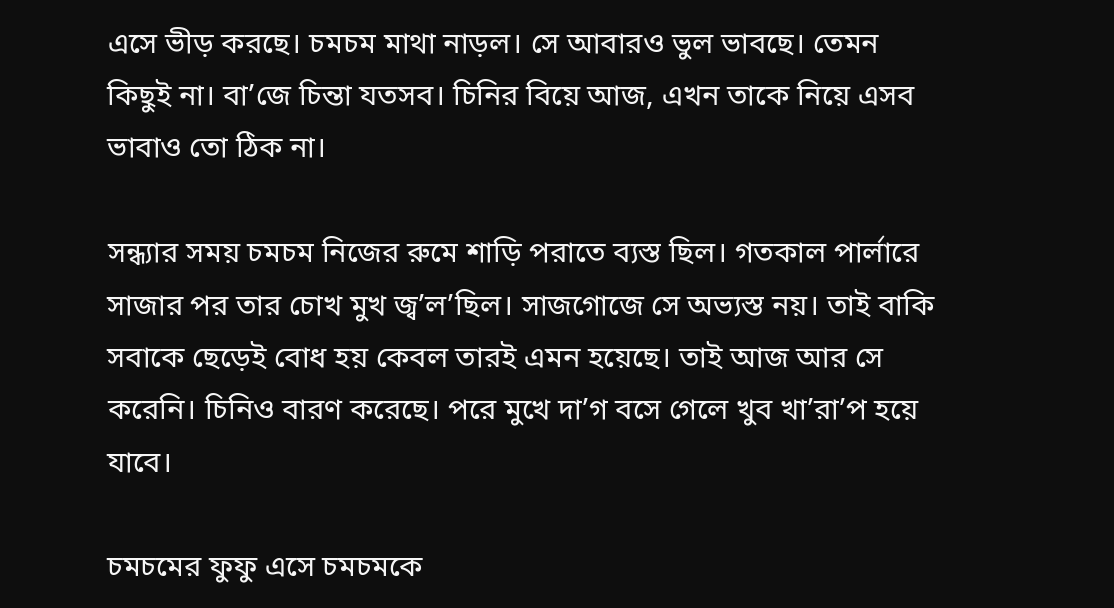এসে ভীড় করছে। চমচম মাথা নাড়ল। সে আবারও ভুল ভাবছে। তেমন কিছুই না। বা’জে চিন্তা যতসব। চিনির বিয়ে আজ, এখন তাকে নিয়ে এসব ভাবাও তো ঠিক না।

সন্ধ্যার সময় চমচম নিজের রুমে শাড়ি পরাতে ব্যস্ত ছিল। গতকাল পার্লারে সাজার পর তার চোখ মুখ জ্ব’ল’ছিল। সাজগোজে সে অভ্যস্ত নয়। তাই বাকি সবাকে ছেড়েই বোধ হয় কেবল তারই এমন হয়েছে। তাই আজ আর সে করেনি। চিনিও বারণ করেছে। পরে মুখে দা’গ বসে গেলে খুব খা’রা’প হয়ে যাবে।

চমচমের ফুফু এসে চমচমকে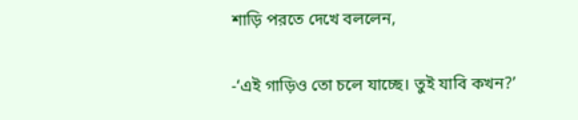শাড়ি পরতে দেখে বললেন,

-‘এই গাড়িও তো চলে যাচ্ছে। তুই যাবি কখন?’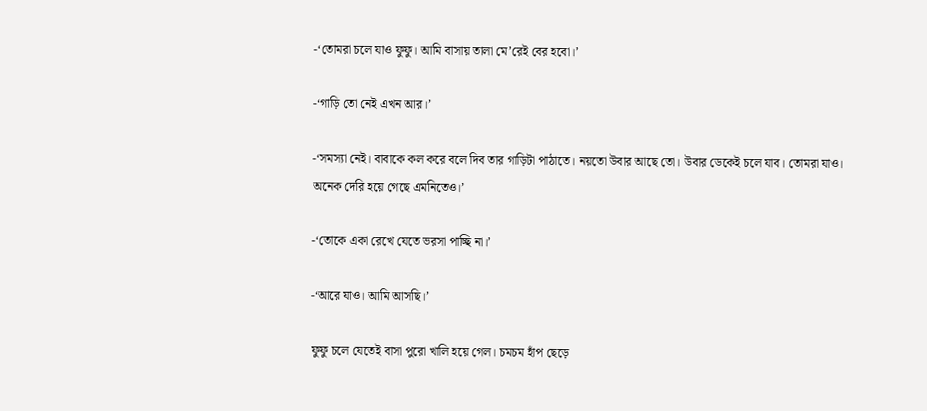-‘তোমরা চলে যাও ফুফু। আমি বাসায় তালা মে’রেই বের হবো।’

-‘গাড়ি তো নেই এখন আর।’

-‘সমস্যা নেই। বাবাকে কল করে বলে দিব তার গাড়িটা পাঠাতে। নয়তো উবার আছে তো। উবার ডেকেই চলে যাব। তোমরা যাও। অনেক দেরি হয়ে গেছে এমনিতেও।’

-‘তোকে একা রেখে যেতে ভরসা পাচ্ছি না।’

-‘আরে যাও। আমি আসছি।’

ফুফু চলে যেতেই বাসা পুরো খালি হয়ে গেল। চমচম হাঁপ ছেড়ে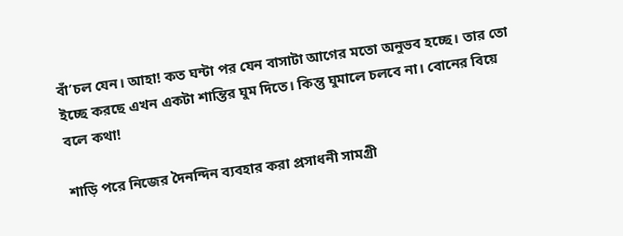বাঁ’চল যেন। আহা! কত ঘন্টা পর যেন বাসাটা আগের মতো অনুভব হচ্ছে। তার তো ইচ্ছে করছে এখন একটা শান্তির ঘুম দিতে। কিন্তু ঘুমালে চলবে না। বোনের বিয়ে বলে কথা!

শাড়ি পরে নিজের দৈনন্দিন ব্যবহার করা প্রসাধনী সামগ্রী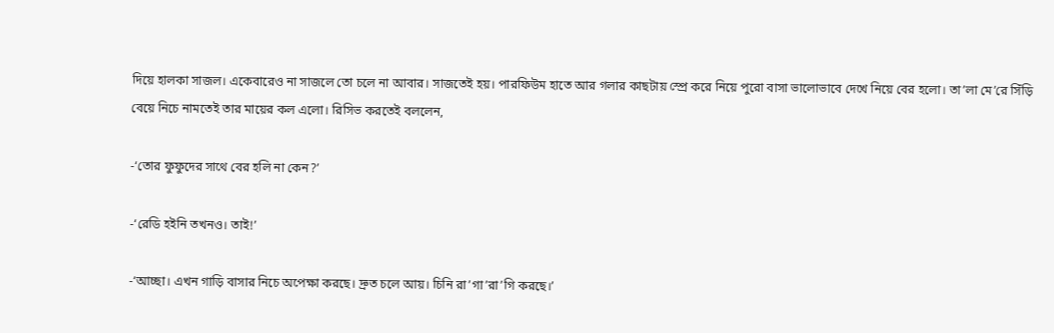দিয়ে হালকা সাজল। একেবারেও না সাজলে তো চলে না আবার। সাজতেই হয়। পারফিউম হাতে আর গলার কাছটায় স্প্রে করে নিয়ে পুরো বাসা ভালোভাবে দেখে নিয়ে বের হলো। তা’লা মে’রে সিঁড়ি বেয়ে নিচে নামতেই তার মায়ের কল এলো। রিসিভ করতেই বললেন,

-‘তোর ফুফুদের সাথে বের হলি না কেন?’

-‘রেডি হইনি তখনও। তাই!’

-‘আচ্ছা। এখন গাড়ি বাসার নিচে অপেক্ষা করছে। দ্রুত চলে আয়। চিনি রা’গা’রা’গি করছে।’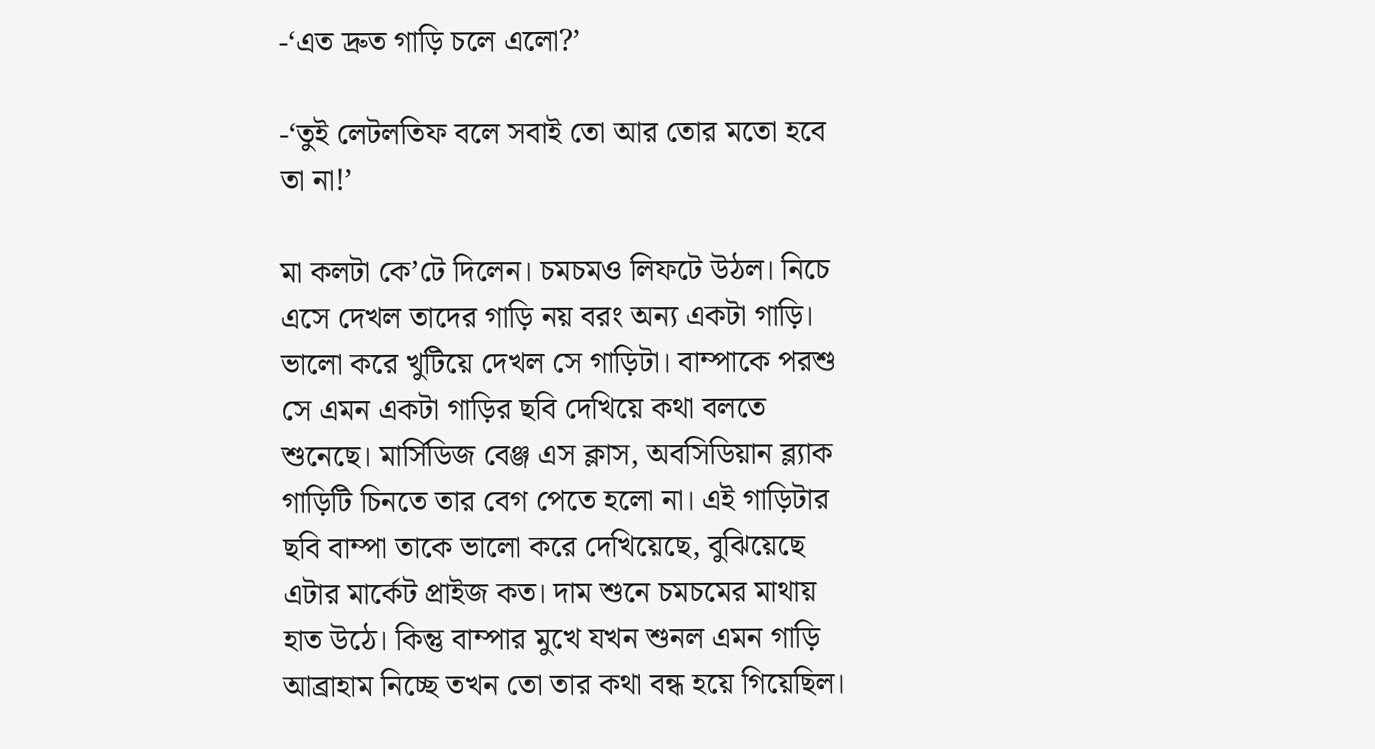-‘এত দ্রুত গাড়ি চলে এলো?’

-‘তুই লেটলতিফ বলে সবাই তো আর তোর মতো হবে তা না!’

মা কলটা কে’টে দিলেন। চমচমও লিফটে উঠল। নিচে এসে দেখল তাদের গাড়ি নয় বরং অন্য একটা গাড়ি। ভালো করে খুটিয়ে দেখল সে গাড়িটা। বাম্পাকে পরশু সে এমন একটা গাড়ির ছবি দেখিয়ে কথা বলতে শুনেছে। মার্সিডিজ বেঞ্জ এস ক্লাস, অবসিডিয়ান ব্ল্যাক গাড়িটি চিনতে তার বেগ পেতে হলো না। এই গাড়িটার ছবি বাম্পা তাকে ভালো করে দেখিয়েছে, বুঝিয়েছে এটার মার্কেট প্রাইজ কত। দাম শুনে চমচমের মাথায় হাত উঠে। কিন্তু বাম্পার মুখে যখন শুনল এমন গাড়ি আব্রাহাম নিচ্ছে তখন তো তার কথা বন্ধ হয়ে গিয়েছিল।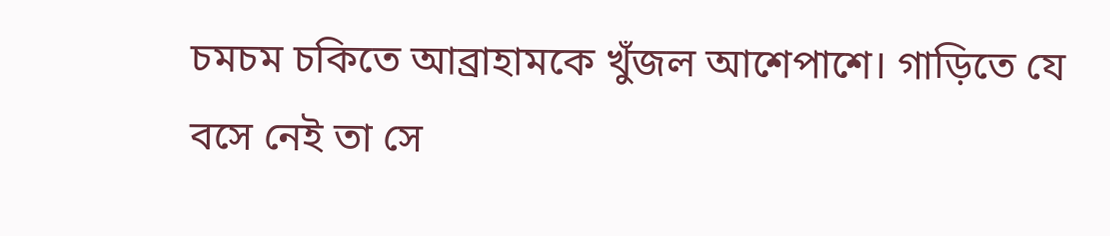চমচম চকিতে আব্রাহামকে খুঁজল আশেপাশে। গাড়িতে যে বসে নেই তা সে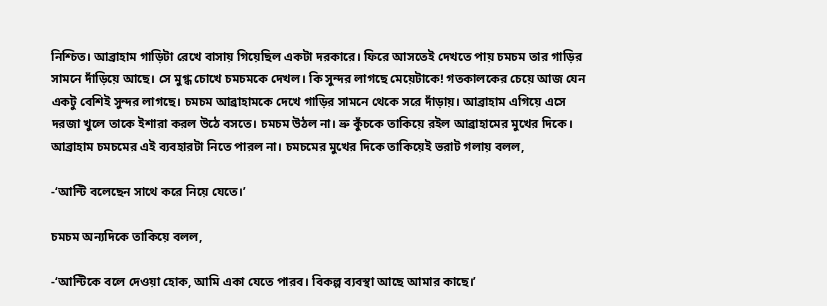নিশ্চিত। আব্রাহাম গাড়িটা রেখে বাসায় গিয়েছিল একটা দরকারে। ফিরে আসতেই দেখতে পায় চমচম তার গাড়ির সামনে দাঁড়িয়ে আছে। সে মুগ্ধ চোখে চমচমকে দেখল। কি সুন্দর লাগছে মেয়েটাকে! গতকালকের চেয়ে আজ যেন একটু বেশিই সুন্দর লাগছে। চমচম আব্রাহামকে দেখে গাড়ির সামনে থেকে সরে দাঁড়ায়। আব্রাহাম এগিয়ে এসে দরজা খুলে তাকে ইশারা করল উঠে বসতে। চমচম উঠল না। ভ্রু কুঁচকে তাকিয়ে রইল আব্রাহামের মুখের দিকে। আব্রাহাম চমচমের এই ব্যবহারটা নিতে পারল না। চমচমের মুখের দিকে তাকিয়েই ভরাট গলায় বলল,

-‘আন্টি বলেছেন সাথে করে নিয়ে যেতে।’

চমচম অন্যদিকে তাকিয়ে বলল,

-‘আন্টিকে বলে দেওয়া হোক, আমি একা যেতে পারব। বিকল্প ব্যবস্থা আছে আমার কাছে।’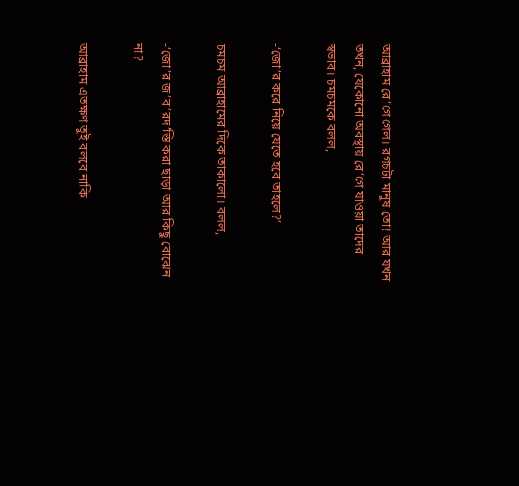আব্রাহাম রে’গে গেল। রগচটা মানুষ তো! আর যখন তখন, যেকোনো অবস্থায় রে’গে যাওয়া তাদের স্বভাব। চমচমকে বলল,

-‘জো’র করে নিয়ে যেতে হবে তাহলে?’

চমচম আব্রাহামের দিকে তাকালো। বলল,

-‘জো’র জ’ব’রদ’স্তি করা ছাড়া আর কিছু বোঝেন না?

আব্রাহাম এতক্ষণ তুই বলবে নাকি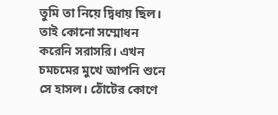তুমি তা নিয়ে দ্বিধায় ছিল। তাই কোনো সম্মোধন করেনি সরাসরি। এখন চমচমের মুখে আপনি শুনে সে হাসল। ঠোঁটের কোণে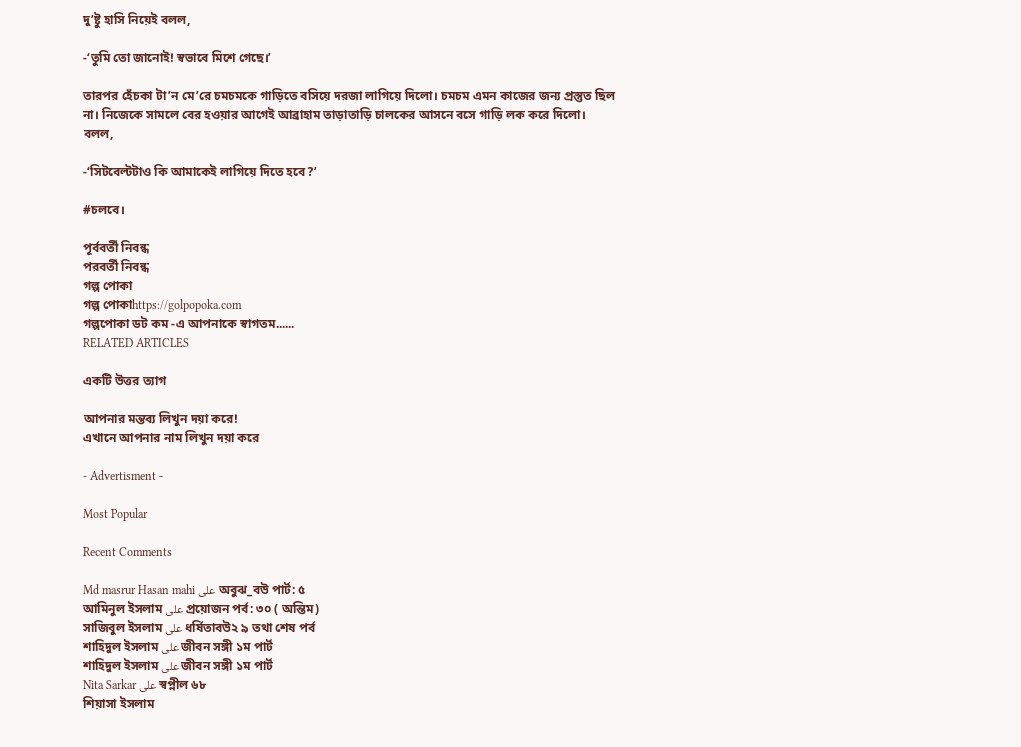দু’ষ্টু হাসি নিয়েই বলল,

-‘তুমি তো জানোই! স্বভাবে মিশে গেছে।’

তারপর হেঁচকা টা’ন মে’রে চমচমকে গাড়িতে বসিয়ে দরজা লাগিয়ে দিলো। চমচম এমন কাজের জন্য প্রস্তুত ছিল না। নিজেকে সামলে বের হওয়ার আগেই আব্রাহাম তাড়াতাড়ি চালকের আসনে বসে গাড়ি লক করে দিলো। বলল,

-‘সিটবেল্টটাও কি আমাকেই লাগিয়ে দিতে হবে?’

#চলবে।

পূর্ববর্তী নিবন্ধ
পরবর্তী নিবন্ধ
গল্প পোকা
গল্প পোকাhttps://golpopoka.com
গল্পপোকা ডট কম -এ আপনাকে স্বাগতম......
RELATED ARTICLES

একটি উত্তর ত্যাগ

আপনার মন্তব্য লিখুন দয়া করে!
এখানে আপনার নাম লিখুন দয়া করে

- Advertisment -

Most Popular

Recent Comments

Md masrur Hasan mahi على অবুঝ_বউ পার্ট: ৫
আমিনুল ইসলাম على প্রয়োজন পর্ব: ৩০ ( অন্তিম)
সাজিবুল ইসলাম على ধর্ষিতাবউ২ ৯ তথা শেষ পর্ব
শাহিদুল ইসলাম على জীবন সঙ্গী ১ম পার্ট
শাহিদুল ইসলাম على জীবন সঙ্গী ১ম পার্ট
Nita Sarkar على স্বপ্নীল ৬৮
শিয়াসা ইসলাম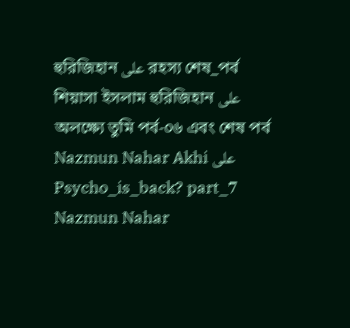হুরিজিহান على রহস্য শেষ_পর্ব
শিয়াসা ইসলাম হুরিজিহান على অলক্ষ্যে তুমি পর্ব-০৬ এবং শেষ পর্ব
Nazmun Nahar Akhi على Psycho_is_back? part_7
Nazmun Nahar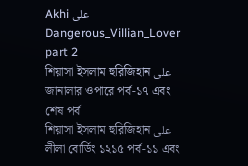Akhi على Dangerous_Villian_Lover part 2
শিয়াসা ইসলাম হুরিজিহান على জানালার ওপারে পর্ব-১৭ এবং শেষ পর্ব
শিয়াসা ইসলাম হুরিজিহান على লীলা বোর্ডিং ১২১৫ পর্ব-১১ এবং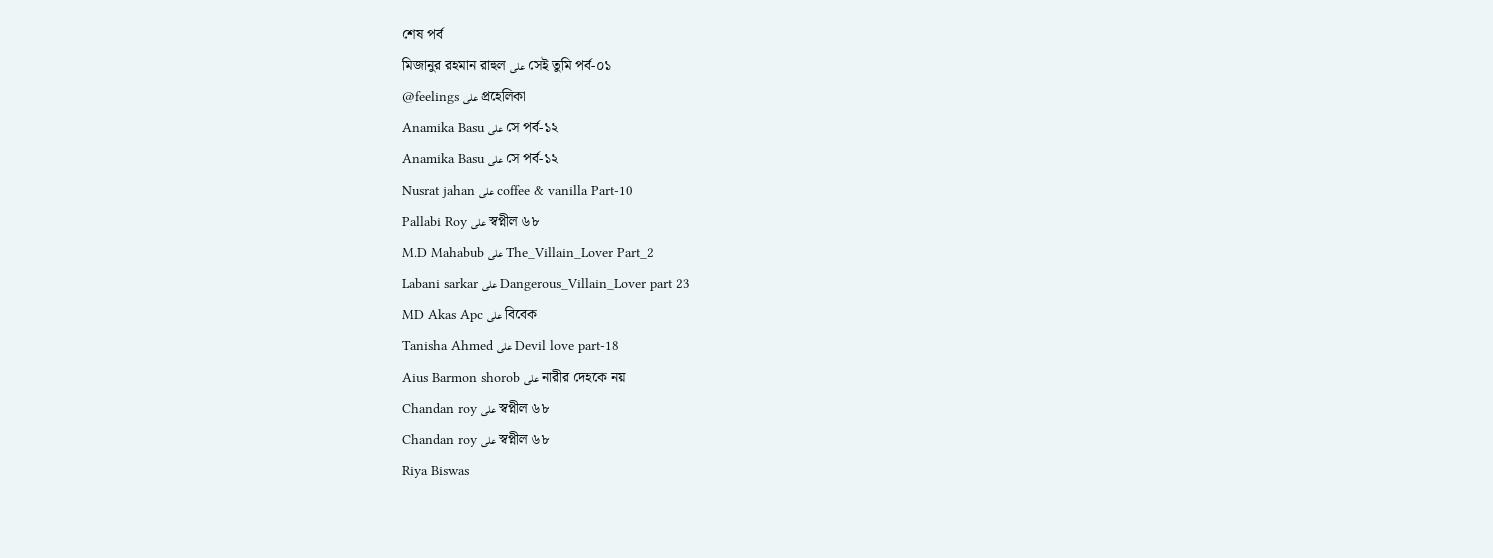শেষ পর্ব
মিজানুর রহমান রাহুল على সেই তুমি পর্ব-০১
@feelings على প্রহেলিকা
Anamika Basu على সে পর্ব-১২
Anamika Basu على সে পর্ব-১২
Nusrat jahan على coffee & vanilla Part-10
Pallabi Roy على স্বপ্নীল ৬৮
M.D Mahabub على The_Villain_Lover Part_2
Labani sarkar على Dangerous_Villain_Lover part 23
MD Akas Apc على বিবেক
Tanisha Ahmed على Devil love part-18
Aius Barmon shorob على নারীর দেহকে নয়
Chandan roy على স্বপ্নীল ৬৮
Chandan roy على স্বপ্নীল ৬৮
Riya Biswas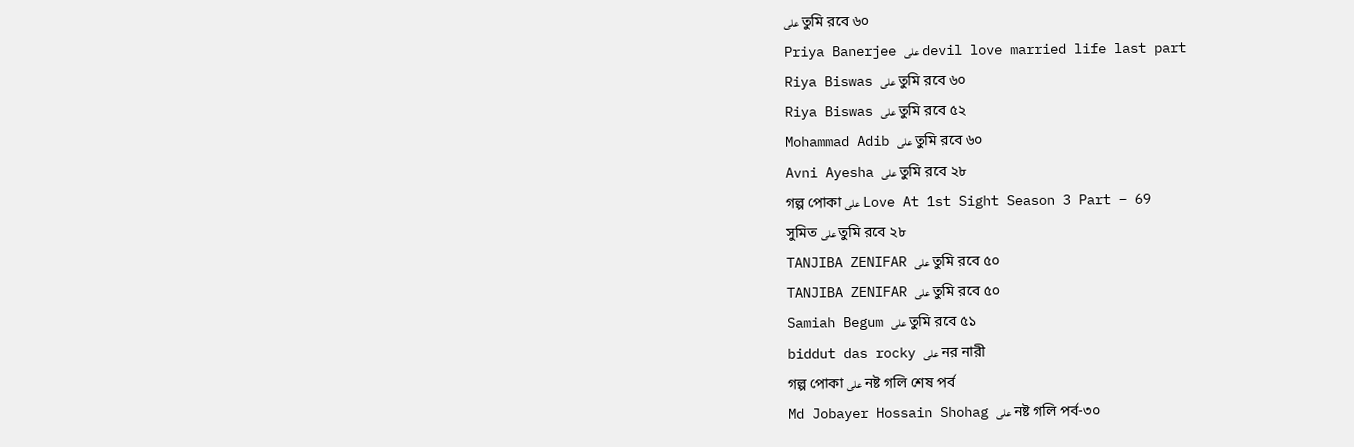على তুমি রবে ৬০
Priya Banerjee على devil love married life last part
Riya Biswas على তুমি রবে ৬০
Riya Biswas على তুমি রবে ৫২
Mohammad Adib على তুমি রবে ৬০
Avni Ayesha على তুমি রবে ২৮
গল্প পোকা على Love At 1st Sight Season 3 Part – 69
সুমিত على তুমি রবে ২৮
TANJIBA ZENIFAR على তুমি রবে ৫০
TANJIBA ZENIFAR على তুমি রবে ৫০
Samiah Begum على তুমি রবে ৫১
biddut das rocky على নর নারী
গল্প পোকা على নষ্ট গলি শেষ পর্ব
Md Jobayer Hossain Shohag على নষ্ট গলি পর্ব-৩০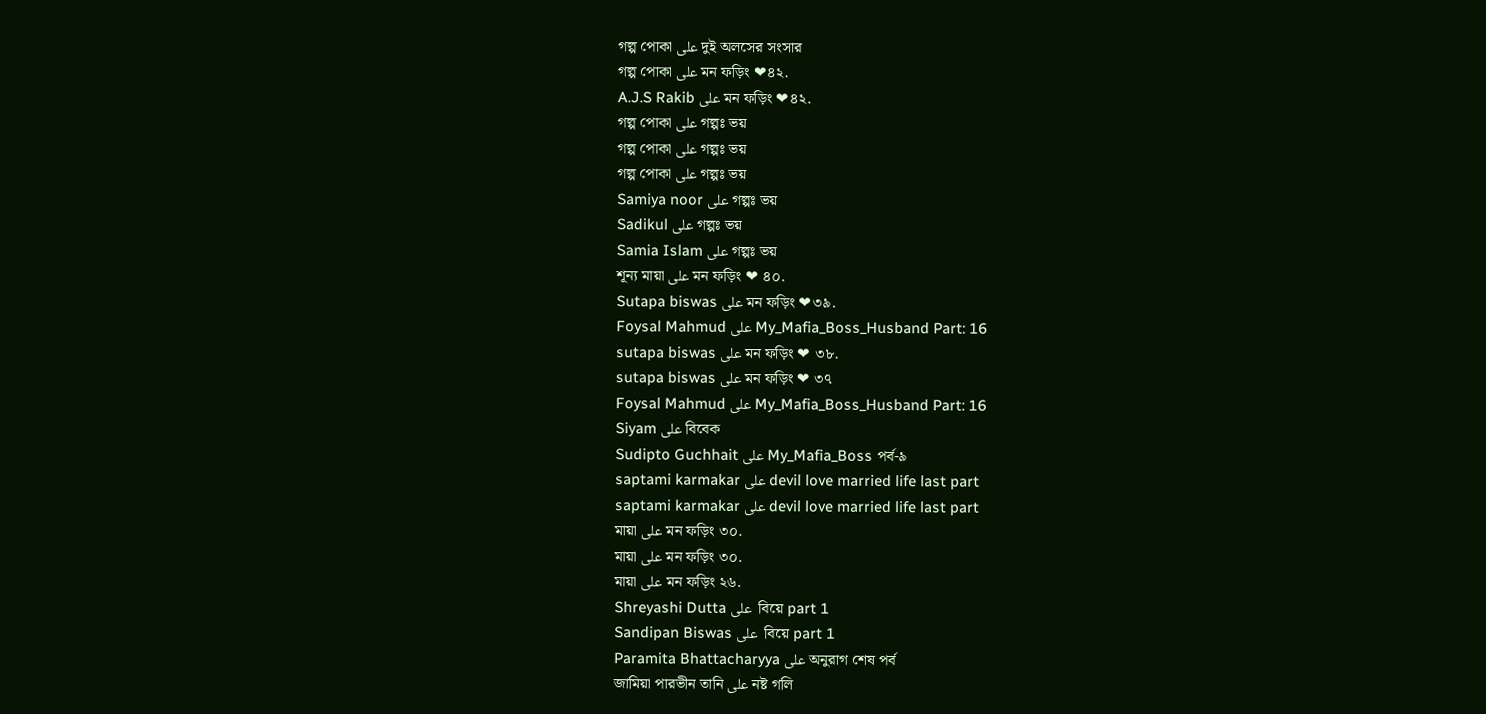গল্প পোকা على দুই অলসের সংসার
গল্প পোকা على মন ফড়িং ❤৪২.
A.J.S Rakib على মন ফড়িং ❤৪২.
গল্প পোকা على গল্পঃ ভয়
গল্প পোকা على গল্পঃ ভয়
গল্প পোকা على গল্পঃ ভয়
Samiya noor على গল্পঃ ভয়
Sadikul على গল্পঃ ভয়
Samia Islam على গল্পঃ ভয়
শূন্য মায়া على মন ফড়িং ❤ ৪০.
Sutapa biswas على মন ফড়িং ❤৩৯.
Foysal Mahmud على My_Mafia_Boss_Husband Part: 16
sutapa biswas على মন ফড়িং ❤ ৩৮.
sutapa biswas على মন ফড়িং ❤ ৩৭
Foysal Mahmud على My_Mafia_Boss_Husband Part: 16
Siyam على বিবেক
Sudipto Guchhait على My_Mafia_Boss পর্ব-৯
saptami karmakar على devil love married life last part
saptami karmakar على devil love married life last part
মায়া على মন ফড়িং ৩০.
মায়া على মন ফড়িং ৩০.
মায়া على মন ফড়িং ২৬.
Shreyashi Dutta على  বিয়ে part 1
Sandipan Biswas على  বিয়ে part 1
Paramita Bhattacharyya على অনুরাগ শেষ পর্ব
জামিয়া পারভীন তানি على নষ্ট গলি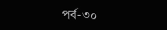পর্ব-৩০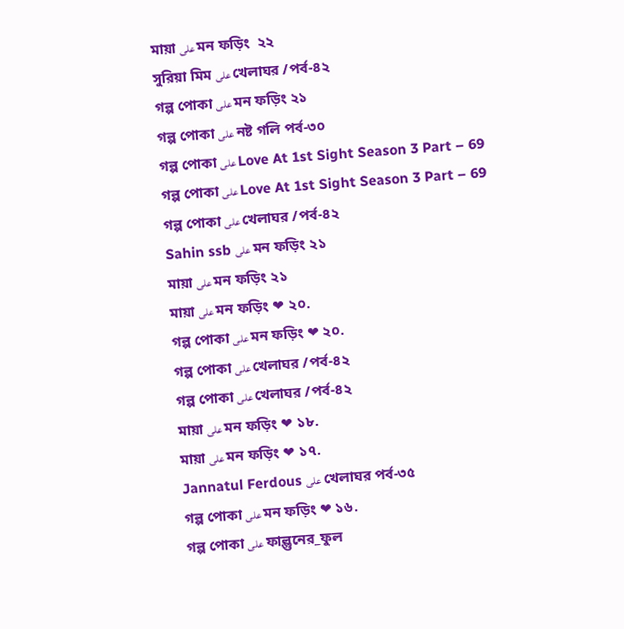মায়া على মন ফড়িং  ২২
সুরিয়া মিম على খেলাঘর /পর্ব-৪২
গল্প পোকা على মন ফড়িং ২১
গল্প পোকা على নষ্ট গলি পর্ব-৩০
গল্প পোকা على Love At 1st Sight Season 3 Part – 69
গল্প পোকা على Love At 1st Sight Season 3 Part – 69
গল্প পোকা على খেলাঘর /পর্ব-৪২
Sahin ssb على মন ফড়িং ২১
মায়া على মন ফড়িং ২১
মায়া على মন ফড়িং ❤ ২০.
গল্প পোকা على মন ফড়িং ❤ ২০.
গল্প পোকা على খেলাঘর /পর্ব-৪২
গল্প পোকা على খেলাঘর /পর্ব-৪২
মায়া على মন ফড়িং ❤ ১৮.
মায়া على মন ফড়িং ❤ ১৭.
Jannatul Ferdous على খেলাঘর পর্ব-৩৫
গল্প পোকা على মন ফড়িং ❤ ১৬.
গল্প পোকা على ফাল্গুনের_ফুল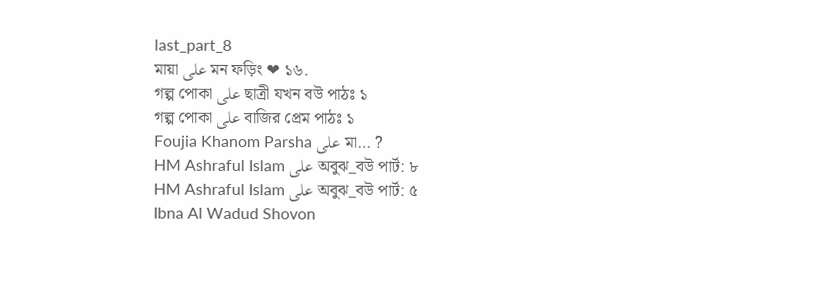last_part_8
মায়া على মন ফড়িং ❤ ১৬.
গল্প পোকা على ছাত্রী যখন বউ পাঠঃ ১
গল্প পোকা على বাজির প্রেম পাঠঃ ১
Foujia Khanom Parsha على মা… ?
HM Ashraful Islam على অবুঝ_বউ পার্ট: ৮
HM Ashraful Islam على অবুঝ_বউ পার্ট: ৫
Ibna Al Wadud Shovon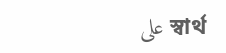على স্বার্থ